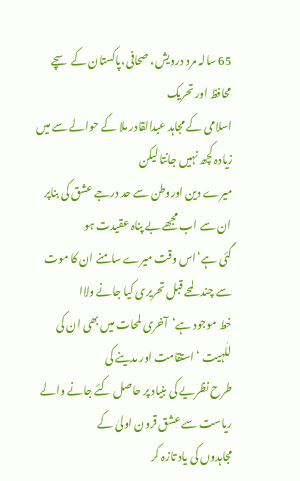65 سالہ مرد درویش، صحافی،پاکستان کے سچے محافظ اور تحریک
اسلامی کے مجاہد عبدالقادر ملا کے حوالے سے میں زیادہ کچھ نہیں جانتا لیکن
میرے دین اوروطن سے حد درجے عشق کی بناپر ان سے اب مجھے بے پناہ عقیدت ہو
گئی ہے‘اس وقت میرے سامنے ان کا موت سے چند لمحے قبل تحریری کیا جانے ولاا
خط موجود ہے‘آخری لمحات میں بھی ان کی للٰہیت ‘استقامت اور مدینے کی
طرح نظریے کی بنیاد پر حاصل کئے جانے والے ریاست سے عشق قرون اولیٰ کے
مجاہدوں کی یاد تازہ کر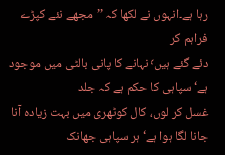رہا ہے۔انہوں نے لکھا کہ ’’مجھے نئے کپڑے فراہم کر
دئے گئے ہیں٬ نہانے کا پانی بالٹی میں موجود ہے‘ سپاہی کا حکم ہے کہ جلد
غسل کر لوں، کال کوٹھری میں بہت زیادہ آنا جانا لگا ہوا ہے‘ ہر سپاہی جھانک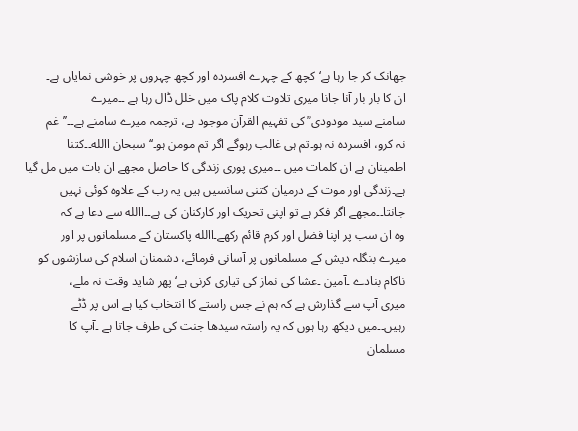جھانک کر جا رہا ہے‘ کچھ کے چہرے افسردہ اور کچھ چہروں پر خوشی نمایاں ہے۔
ان کا بار بار آنا جانا میری تلاوت کلام پاک میں خلل ڈال رہا ہے ۔۔میرے
سامنے سید مودودی ؒ کی تفہیم القرآن موجود ہے، ترجمہ میرے سامنے ہے۔۔’’غم
نہ کرو، افسردہ نہ ہو۔تم ہی غالب رہوگے اگر تم مومن ہو۔‘‘ سبحان االله۔۔کتنا
اطمینان ہے ان کلمات میں ۔۔میری پوری زندگی کا حاصل مجھے ان بات میں مل گیا
ہے۔زندگی اور موت کے درمیان کتنی سانسیں ہیں یہ رب کے علاوہ کوئی نہیں
جانتا۔۔مجھے اگر فکر ہے تو اپنی تحریک اور کارکنان کی ہے۔۔االله سے دعا ہے کہ
وہ ان سب پر اپنا فضل اور کرم قائم رکھے۔االله پاکستان کے مسلمانوں پر اور
میرے بنگلہ دیش کے مسلمانوں پر آسانی فرمائے، دشمنان اسلام کی سازشوں کو
ناکام بنادے ۔آمین ۔عشا کی نماز کی تیاری کرنی ہے‘پھر شاید وقت نہ ملے،
میری آپ سے گذارش ہے کہ ہم نے جس راستے کا انتخاب کیا ہے اس پر ڈٹے
رہیں۔۔میں دیکھ رہا ہوں کہ یہ راستہ سیدھا جنت کی طرف جاتا ہے ۔آپ کا
مسلمان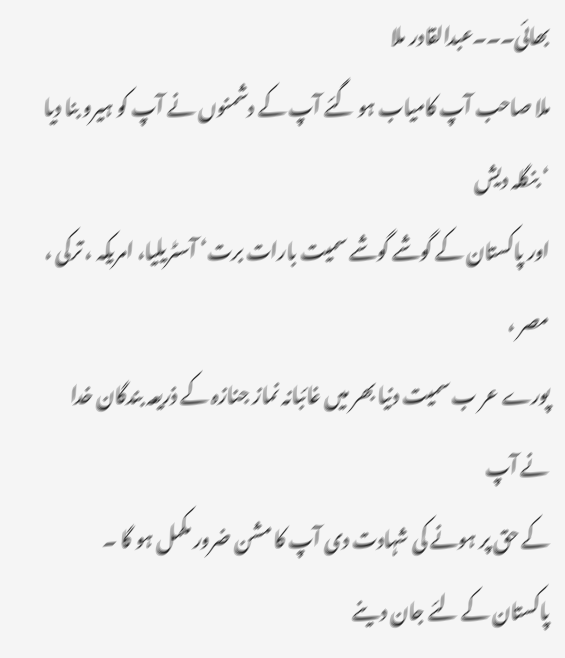بھائی۔۔۔عبدالقادر ملا
ملا صاحب آپ کامیاب ہو گئے آپ کے دشمنوں نے آپ کو ہیرو بنا دیا ‘ بنگلہ دیش
اور پاکستان کے گوشے گوشے سمیت بارات برت‘ آسٹریلیا، امریکہ ، ترکی ، مصر ،
پورے عر ب سمیت دنیا بھر میں غائبانہ نماز جنازہ کے ذریعہ بندگان خدا نے آپ
کے حق پر ہونے کی شہادت دی آپ کا مشن ضرور مکمل ہو گا ۔
پاکستان کے لئے جان دینے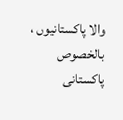والا پاکستانیوں ، بالخصوص پاکستانی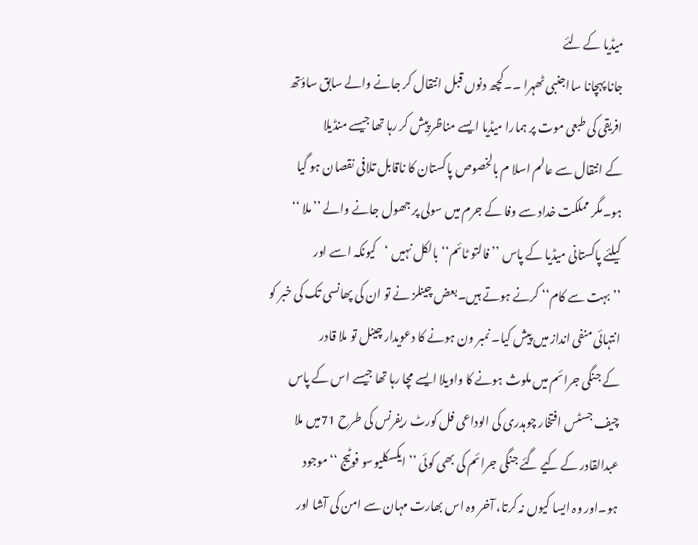میڈیا کے لئے
جانا پہچانا سااجنبی ٹھہرا ۔۔کچھ دنوں قبل انتقال کر جانے والے سابق ساؤتھ
افریقی کی طبعی موت پر ہمارا میڈیا ایسے مناظر پیش کر رہا تھا جیسے منڈیلا
کے انتقال سے عالم اسلا م بالخصوص پاکستان کا ناقابل تلافی نقصان ہو گیا
ہو۔مگر مملکت خداد سے وفا کے جرم میں سولی پر جھول جانے والے ’’ملا ‘‘
کیلئے پاکستانی میڈیا کے پاس ’’فالتو ٹائم‘‘ بالکل نہیں ‘کیونکہ اسے اور
’’بہت سے کام‘‘ کرنے ہوتے ہیں۔بعض چینلز نے تو ان کی پھانسی تک کی خبر کو
انتہائی منفی انداز میں پیش کیا۔ نمبر ون ہونے کا دعویدار چینل تو ملا قادر
کے جنگی جرائم میں ملوث ہونے کا واویلا ایسے مچا رہا تھا جیسے اس کے پاس
چیف جسٹس افتخار چوہدری کی الوداعی فل کورٹ ریفرنس کی طرح 71میں ملا
عبدالقادر کے کیے گئے جنگی جرائم کی بھی کوئی ’’ایکسکلیوسو فوٹیج ‘‘موجود
ہو۔اور وہ ایسا کیوں نہ کرتا، آخر وہ اس بھارت مہان سے امن کی آشا اور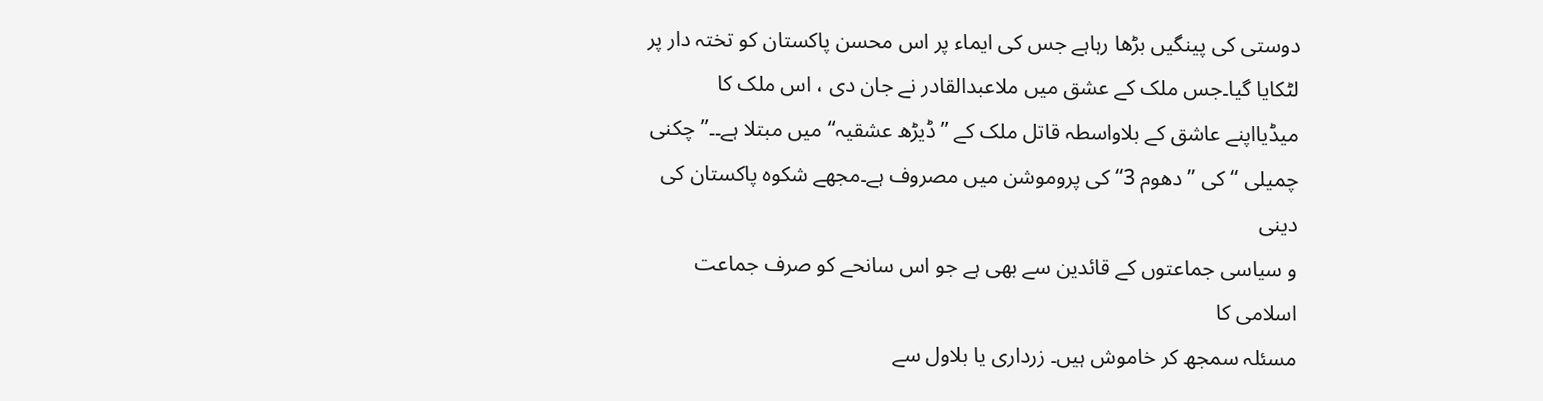دوستی کی پینگیں بڑھا رہاہے جس کی ایماء پر اس محسن پاکستان کو تختہ دار پر
لٹکایا گیا۔جس ملک کے عشق میں ملاعبدالقادر نے جان دی ، اس ملک کا
میڈیااپنے عاشق کے بلاواسطہ قاتل ملک کے ’’ڈیڑھ عشقیہ‘‘ میں مبتلا ہے۔۔’’چکنی
چمیلی ‘‘ کی ’’دھوم 3‘‘ کی پروموشن میں مصروف ہے۔مجھے شکوہ پاکستان کی دینی
و سیاسی جماعتوں کے قائدین سے بھی ہے جو اس سانحے کو صرف جماعت اسلامی کا
مسئلہ سمجھ کر خاموش ہیں۔ زرداری یا بلاول سے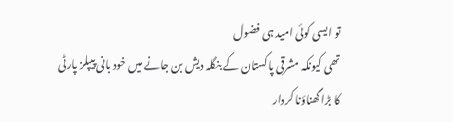تو ایسی کوئی امید ہی فضول
تھی کیونکہ مشرقی پاکستان کے بنگلہ دیش بن جانے میں خود بانی پیپلز پارٹی
کا بڑا گھناؤنا کردار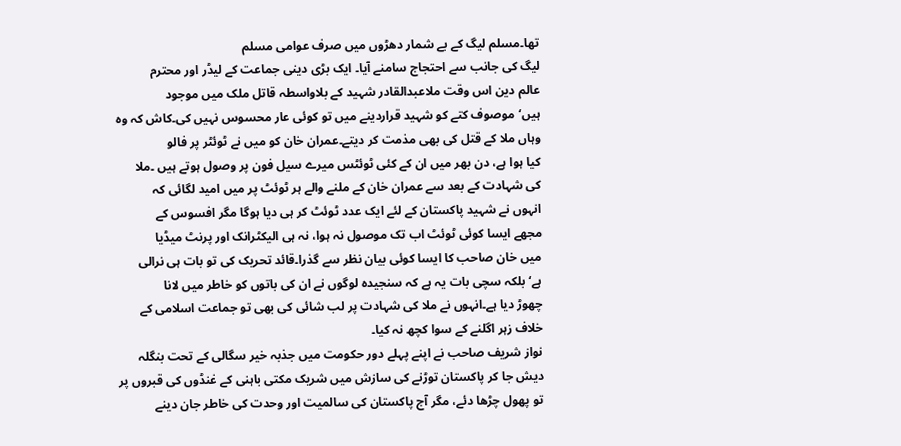تھا۔مسلم لیگ کے بے شمار دھڑوں میں صرف عوامی مسلم
لیگ کی جانب سے احتجاج سامنے آیا۔ ایک بڑی دینی جماعت کے لیڈر اور محترم
عالم دین اس وقت ملاعبدالقادر شہید کے بلاواسطہ قاتل ملک میں موجود
ہیں‘موصوف کتے کو شہید قراردینے میں تو کوئی عار محسوس نہیں کی۔کاش کہ وہ
وہاں ملا کے قتل کی بھی مذمت کر دیتے۔عمران خان کو میں نے ٹوئٹر پر فالو
کیا ہوا ہے، دن بھر میں ان کے کئی ٹوئٹس میرے سیل فون پر وصول ہوتے ہیں ۔ملا
کی شہادت کے بعد سے عمران خان کے ملنے والے ہر ٹوئٹ پر میں امید لگائی کہ
انہوں نے شہید پاکستان کے لئے ایک عدد ٹوئٹ کر ہی دیا ہوگا مگر افسوس کے
مجھے ایسا کوئی ٹوئٹ اب تک موصول نہ ہوا، نہ ہی الیکٹرانک اور پرنٹ میڈیا
میں خان صاحب کا ایسا کوئی بیان نظر سے گذرا۔قائد تحریک کی تو بات ہی نرالی
ہے‘بلکہ سچی بات یہ ہے کہ سنجیدہ لوگوں نے ان کی باتوں کو خاطر میں لانا
چھوڑ دیا ہے۔انہوں نے ملا کی شہادت پر لب شائی کی بھی تو جماعت اسلامی کے
خلاف زہر اگلنے کے سوا کچھ نہ کیا۔
نواز شریف صاحب نے اپنے پہلے دور حکومت میں جذبہ خیر سگالی کے تحت بنگلہ
دیش جا کر پاکستان توڑنے کی سازش میں شریک مکتی باہنی کے غنڈوں کی قبروں پر
تو پھول چڑھا دئے، مگر آج پاکستان کی سالمیت اور وحدت کی خاطر جان دینے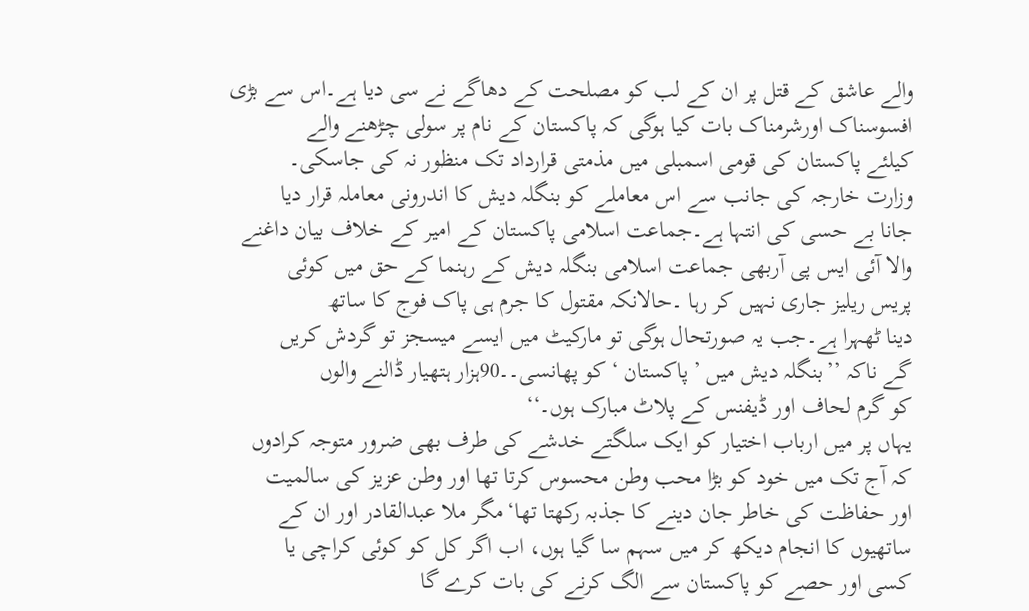والے عاشق کے قتل پر ان کے لب کو مصلحت کے دھاگے نے سی دیا ہے۔اس سے بڑی
افسوسناک اورشرمناک بات کیا ہوگی کہ پاکستان کے نام پر سولی چڑھنے والے
کیلئے پاکستان کی قومی اسمبلی میں مذمتی قرارداد تک منظور نہ کی جاسکی۔
وزارت خارجہ کی جانب سے اس معاملے کو بنگلہ دیش کا اندرونی معاملہ قرار دیا
جانا بے حسی کی انتہا ہے۔جماعت اسلامی پاکستان کے امیر کے خلاف بیان داغنے
والا آئی ایس پی آربھی جماعت اسلامی بنگلہ دیش کے رہنما کے حق میں کوئی
پریس ریلیز جاری نہیں کر رہا ۔حالانکہ مقتول کا جرم ہی پاک فوج کا ساتھ
دینا ٹھہرا ہے۔جب یہ صورتحال ہوگی تو مارکیٹ میں ایسے میسجز تو گردش کریں
گے ناکہ ’’بنگلہ دیش میں ’پاکستان ‘ کو پھانسی۔۔90ہزار ہتھیار ڈالنے والوں
کو گرم لحاف اور ڈیفنس کے پلاٹ مبارک ہوں۔‘‘
یہاں پر میں ارباب اختیار کو ایک سلگتے خدشے کی طرف بھی ضرور متوجہ کرادوں
کہ آج تک میں خود کو بڑا محب وطن محسوس کرتا تھا اور وطن عزیز کی سالمیت
اور حفاظت کی خاطر جان دینے کا جذبہ رکھتا تھا‘مگر ملا عبدالقادر اور ان کے
ساتھیوں کا انجام دیکھ کر میں سہم سا گیا ہوں، اب اگر کل کو کوئی کراچی یا
کسی اور حصے کو پاکستان سے الگ کرنے کی بات کرے گا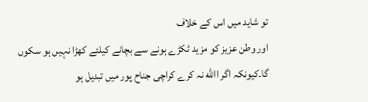تو شاید میں اس کے خلاف
اور وطن عزیز کو مزید ٹکڑے ہونے سے بچانے کیلئے کھڑا نہیں ہو سکوں
گا۔کیونکہ اگر االله نہ کرے کراچی جناح پور میں تبدیل ہو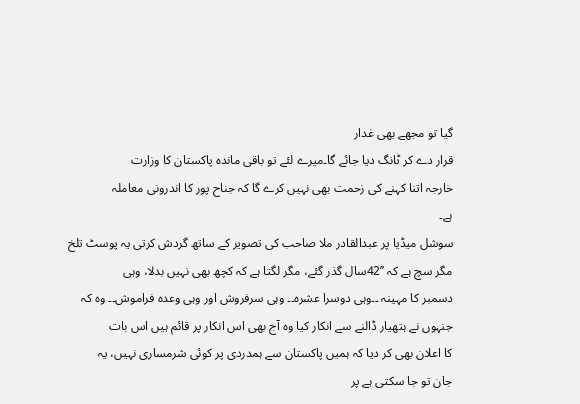گیا تو مجھے بھی غدار
قرار دے کر ٹانگ دیا جائے گا۔میرے لئے تو باقی ماندہ پاکستان کا وزارت
خارجہ اتنا کہنے کی زحمت بھی نہیں کرے گا کہ جناح پور کا اندرونی معاملہ
ہے۔
سوشل میڈیا پر عبدالقادر ملا صاحب کی تصویر کے ساتھ گردش کرتی یہ پوسٹ تلخ
مگر سچ ہے کہ ’’42سال گذر گئے، مگر لگتا ہے کہ کچھ بھی نہیں بدلا، وہی
دسمبر کا مہینہ ۔۔وہی دوسرا عشرہ۔۔ وہی سرفروش اور وہی وعدہ فراموش۔۔ وہ کہ
جنہوں نے ہتھیار ڈالنے سے انکار کیا وہ آج بھی اس انکار پر قائم ہیں اس بات
کا اعلان بھی کر دیا کہ ہمیں پاکستان سے ہمدردی پر کوئی شرمساری نہیں، یہ
جان تو جا سکتی ہے پر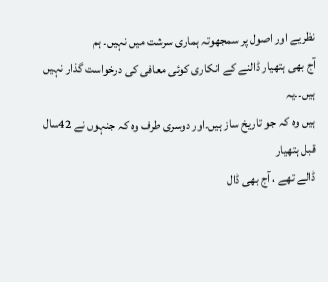نظریے اور اصول پر سمجھوتہ ہماری سرشت میں نہیں۔ ہم
آج بھی ہتھیار ڈالنے کے انکاری کوئی معافی کی درخواست گذار نہیں ہیں۔۔یہ
ہیں وہ کہ جو تاریخ ساز ہیں۔اور دوسری طرف وہ کہ جنہوں نے 42سال قبل ہتھیار
ڈالے تھے ، آج بھی ڈال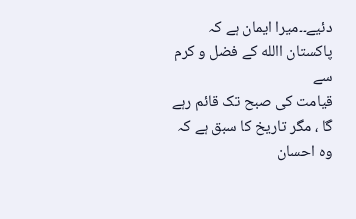دئیے۔۔میرا ایمان ہے کہ پاکستان االله کے فضل و کرم سے
قیامت کی صبح تک قائم رہے گا ، مگر تاریخ کا سبق ہے کہ وہ احسان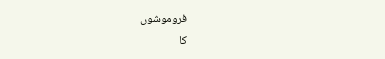فروموشوں
کا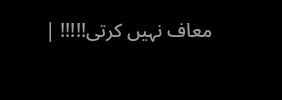معاف نہیں کرتی!!!!! |